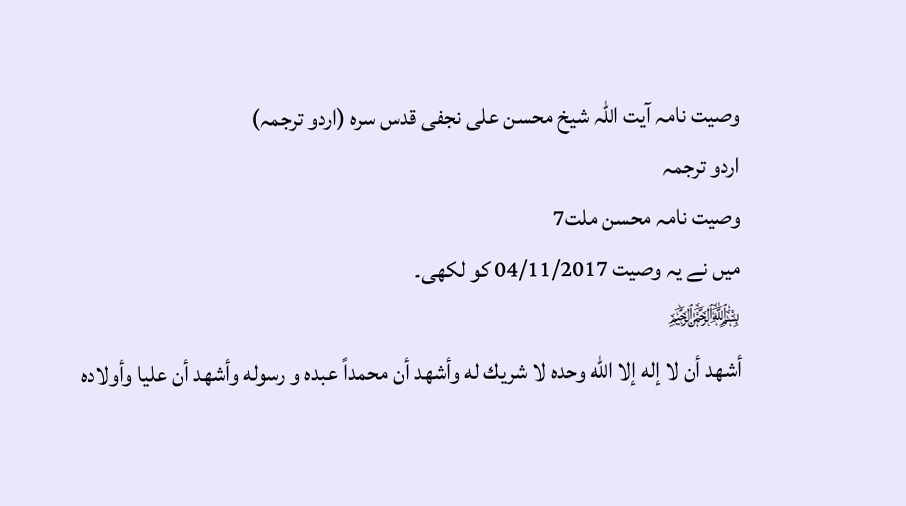وصیت نامہ آیت اللہ شیخ محسن علی نجفی قدس سره (اردو ترجمہ)
اردو ترجمہ
وصیت نامہ محسن ملت7
میں نے یہ وصیت 04/11/2017 کو لکھی۔
﷽
أشهد أن لا إله إلا الله وحده لا شريك له وأشهد أن محمداً عبده و رسوله وأشهد أن عليا وأولاده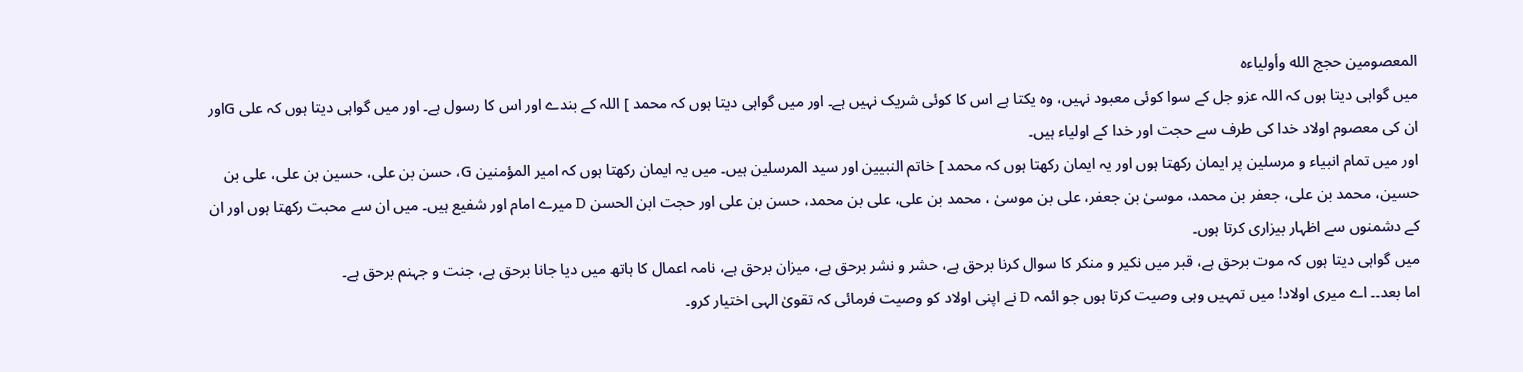المعصومين حجج الله وأولياءه
میں گواہی دیتا ہوں کہ اللہ عزو جل کے سوا کوئی معبود نہیں، وہ یکتا ہے اس کا کوئی شریک نہیں ہے۔ اور میں گواہی دیتا ہوں کہ محمد ] اللہ کے بندے اور اس کا رسول ہے۔ اور میں گواہی دیتا ہوں کہ علی Gاور ان کی معصوم اولاد خدا کی طرف سے حجت اور خدا کے اولیاء ہیں۔
اور میں تمام انبیاء و مرسلین پر ایمان رکھتا ہوں اور یہ ایمان رکھتا ہوں کہ محمد ] خاتم النبیین اور سید المرسلین ہیں۔ میں یہ ایمان رکھتا ہوں کہ امیر المؤمنین G، حسن بن علی، حسین بن علی، علی بن حسین، محمد بن علی، جعفر بن محمد، موسیٰ بن جعفر، علی بن موسیٰ ، محمد بن علی، علی بن محمد، حسن بن علی اور حجت ابن الحسن D میرے امام اور شفیع ہیں۔ میں ان سے محبت رکھتا ہوں اور ان کے دشمنوں سے اظہار بیزاری کرتا ہوں۔
میں گواہی دیتا ہوں کہ موت برحق ہے، قبر میں نکیر و منکر کا سوال کرنا برحق ہے، حشر و نشر برحق ہے، میزان برحق ہے، نامہ اعمال کا ہاتھ میں دیا جانا برحق ہے، جنت و جہنم برحق ہے۔
اما بعد۔۔ اے میری اولاد! میں تمہیں وہی وصیت کرتا ہوں جو ائمہ D نے اپنی اولاد کو وصیت فرمائی کہ تقویٰ الہی اختیار کرو۔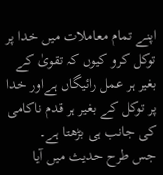اپنے تمام معاملات میں خدا پر توکل کرو کیوں کہ تقویٰ کے بغیر ہر عمل رائیگاں ہےاور خدا پر توکل کے بغیر ہر قدم ناکامی کی جانب ہی بڑھتا ہے۔
جس طرح حدیث میں آیا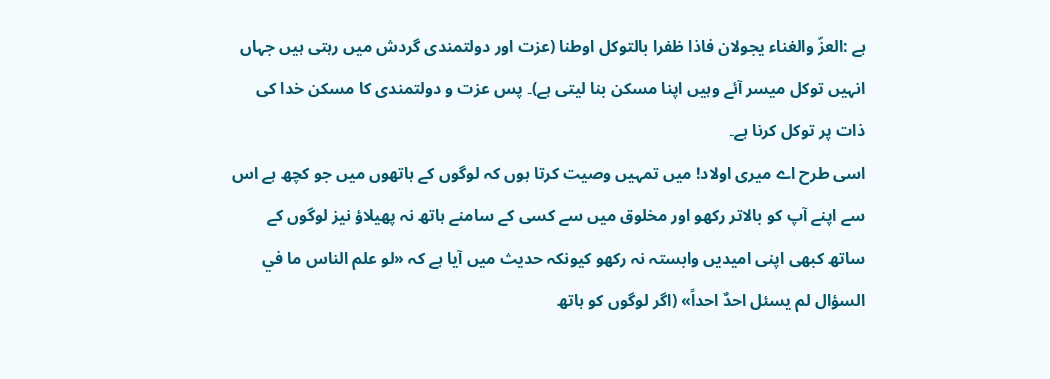ہے :العزّ والغناء يجولان فاذا ظفرا بالتوكل اوطنا (عزت اور دولتمندی گردش میں رہتی ہیں جہاں انہیں توکل میسر آئے وہیں اپنا مسکن بنا لیتی ہے)۔ پس عزت و دولتمندی کا مسکن خدا کی ذات پر توکل کرنا ہے۔
اسی طرح اے میری اولاد! میں تمہیں وصیت کرتا ہوں کہ لوگوں کے ہاتھوں میں جو کچھ ہے اس سے اپنے آپ کو بالاتر رکھو اور مخلوق میں سے کسی کے سامنے ہاتھ نہ پھیلاؤ نیز لوگوں کے ساتھ کبھی اپنی امیدیں وابستہ نہ رکھو کیونکہ حدیث میں آیا ہے کہ «لو علم الناس ما في السؤال لم يسئل احدٌ احداً» (اگر لوگوں کو ہاتھ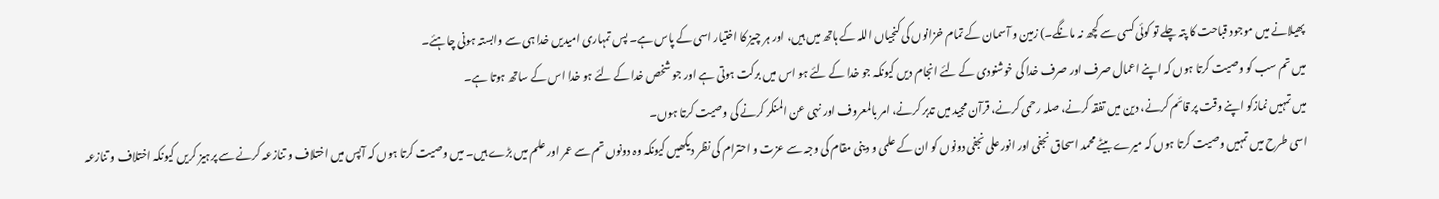پھیلانے میں موجود قباحت کا پتہ چلے تو کوئی کسی سے کچھ نہ مانگے۔) زمین و آسمان کے تمام خزانوں کی کنجیاں اللہ کے ہاتھ میں ہیں، اور ہر چیز کا اختیار اسی کے پاس ہے۔ پس تمہاری امیدیں خدا ہی سے وابستہ ہونی چاہئے۔
میں تم سب کو وصیت کرتا ہوں کہ اپنے اعمال صرف اور صرف خدا کی خوشنودی کے لئے انجام دیں کیونکہ جو خدا کے لئے ہو اس میں برکت ہوتی ہے اور جو شخص خدا کے لئے ہو خدا اس کے ساتھ ہوتا ہے۔
میں تمہیں نمازکو اپنے وقت پر قائم کرنے، دین میں تفقہ کرنے، صلہ رحمی کرنے، قرآن مجید میں تدبر کرنے، امر بالمعروف اور نہی عن المنکر کرنے کی وصیت کرتا ہوں۔
اسی طرح میں تمہیں وصیت کرتا ہوں کہ میرے بیٹے محمد اسحاق نجفی اور انور علی نجفی دونوں کو ان کے علمی و دینی مقام کی وجہ سے عزت و احترام کی نظر دیکھیں کیونکہ وہ دونوں تم سے عمر اور علم میں بڑے ہیں۔ میں وصیت کرتا ہوں کہ آپس میں اختلاف و تنازعہ کرنے سے پرہیز کریں کیونکہ اختلاف و تنازعہ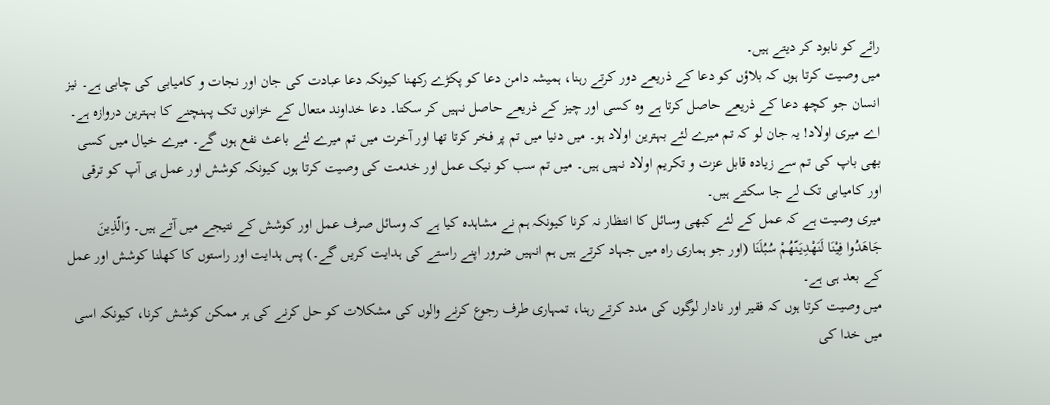رائے کو نابود کر دیتے ہیں۔
میں وصیت کرتا ہوں کہ بلاؤں کو دعا کے ذریعے دور کرتے رہنا، ہمیشہ دامن دعا کو پکڑے رکھنا کیونکہ دعا عبادت کی جان اور نجات و کامیابی کی چابی ہے۔ نیز انسان جو کچھ دعا کے ذریعے حاصل کرتا ہے وہ کسی اور چیز کے ذریعے حاصل نہیں کر سکتا۔ دعا خداوند متعال کے خزانوں تک پہنچنے کا بہترین دروازہ ہے۔
اے میری اولاد! یہ جان لو کہ تم میرے لئے بہترین اولاد ہو۔ میں دنیا میں تم پر فخر کرتا تھا اور آخرت میں تم میرے لئے باعث نفع ہوں گے۔ میرے خیال میں کسی بھی باپ کی تم سے زیادہ قابل عزت و تکریم اولاد نہیں ہیں۔ میں تم سب کو نیک عمل اور خدمت کی وصیت کرتا ہوں کیونکہ کوشش اور عمل ہی آپ کو ترقی اور کامیابی تک لے جا سکتے ہیں۔
میری وصیت ہے کہ عمل کے لئے کبھی وسائل کا انتظار نہ کرنا کیونکہ ہم نے مشاہدہ کیا ہے کہ وسائل صرف عمل اور کوشش کے نتیجے میں آتے ہیں۔ وَالّذِينَ جَاهَدُوا فِيْنَا لَنَهْدِيَنّهُمْ سُبُلَنَا (اور جو ہماری راہ میں جہاد کرتے ہیں ہم انہیں ضرور اپنے راستے کی ہدایت کریں گے۔) پس ہدایت اور راستوں کا کھلنا کوشش اور عمل کے بعد ہی ہے۔
میں وصیت کرتا ہوں کہ فقیر اور نادار لوگوں کی مدد کرتے رہنا، تمہاری طرف رجوع کرنے والوں کی مشکلات کو حل کرنے کی ہر ممکن کوشش کرنا، کیونکہ اسی میں خدا کی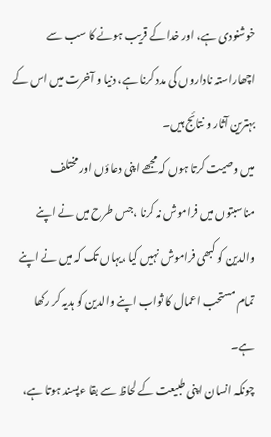خوشنودی ہے، اور خدا کے قریب ہونے کا سب سے اچھاراستہ ناداروں کی مدد کرنا ہے، دنیا و آخرت میں اس کے بہترین آثار و نتائج ہیں۔
میں وصیت کرتا ہوں کہ مجھے اپنی دعاؤں اور مختلف مناسبتوں میں فراموش نہ کرنا ،جس طرح میں نے اپنے والدین کو کبھی فراموش نہیں کیا ،یہاں تک کہ میں نے اپنے تمام مستحب اعمال کا ثواب اپنے والدین کو ہدیہ کر رکھا ہے۔
چونکہ انسان اپنی طبیعت کے لحاظ سے بقا ءپسند ہوتا ہے،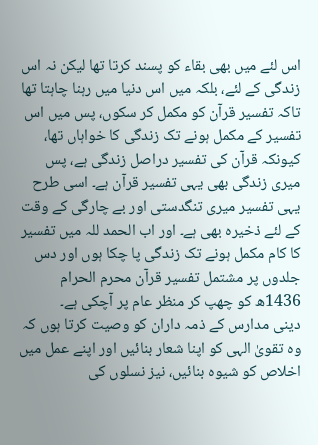اس لئے میں بھی بقاء کو پسند کرتا تھا لیکن نہ اس زندگی کے لئے، بلکہ میں اس دنیا میں رہنا چاہتا تھا تاکہ تفسیر قرآن کو مکمل کر سکوں، پس میں اس تفسیر کے مکمل ہونے تک زندگی کا خواہاں تھا، کیونکہ قرآن کی تفسیر دراصل زندگی ہے، پس میری زندگی بھی یہی تفسیر قرآن ہے۔ اسی طرح یہی تفسیر میری تنگدستی اور بے چارگی کے وقت کے لئے ذخیرہ بھی ہے۔ اور اب الحمد للہ میں تفسیر کا کام مکمل ہونے تک زندگی پا چکا ہوں اور دس جلدوں پر مشتمل تفسیر قرآن محرم الحرام 1436ھ کو چھپ کر منظر عام پر آچکی ہے۔
دینی مدارس کے ذمہ داران کو وصیت کرتا ہوں کہ وہ تقویٰ الہی کو اپنا شعار بنائیں اور اپنے عمل میں اخلاص کو شیوہ بنائیں، نیز نسلوں کی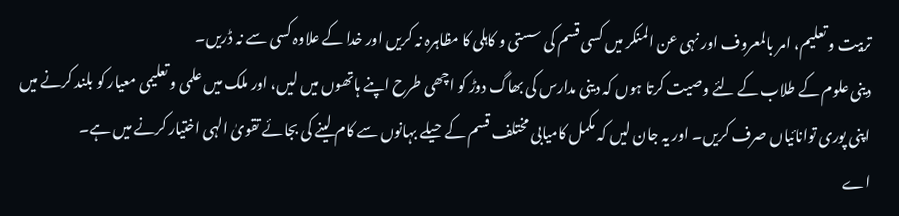تربیت و تعلیم، امر بالمعروف اور نہی عن المنکر میں کسی قسم کی سستی و کاہلی کا مظاہرہ نہ کریں اور خدا کے علاوہ کسی سے نہ ڈریں۔
دینی علوم کے طلاب کے لئے وصیت کرتا ہوں کہ دینی مدارس کی بھاگ دوڑ کو اچھی طرح اپنے ہاتھوں میں لیں، اور ملک میں علمی و تعلیمی معیار کو بلند کرنے میں اپنی پوری توانائیاں صرف کریں۔ اور یہ جان لیں کہ مکمل کامیابی مختلف قسم کے حیلے بہانوں سے کام لینے کی بجائے تقویٰ الہی اختیار کرنے میں ہے۔
اے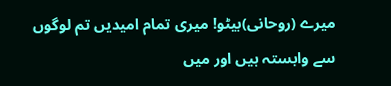میرے (روحانی)بیٹو! میری تمام امیدیں تم لوگوں سے وابستہ ہیں اور میں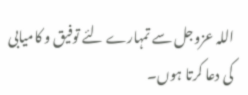اللہ عزوجل سے تمہارے لئے توفیق و کامیابی کی دعا کرتا ہوں۔